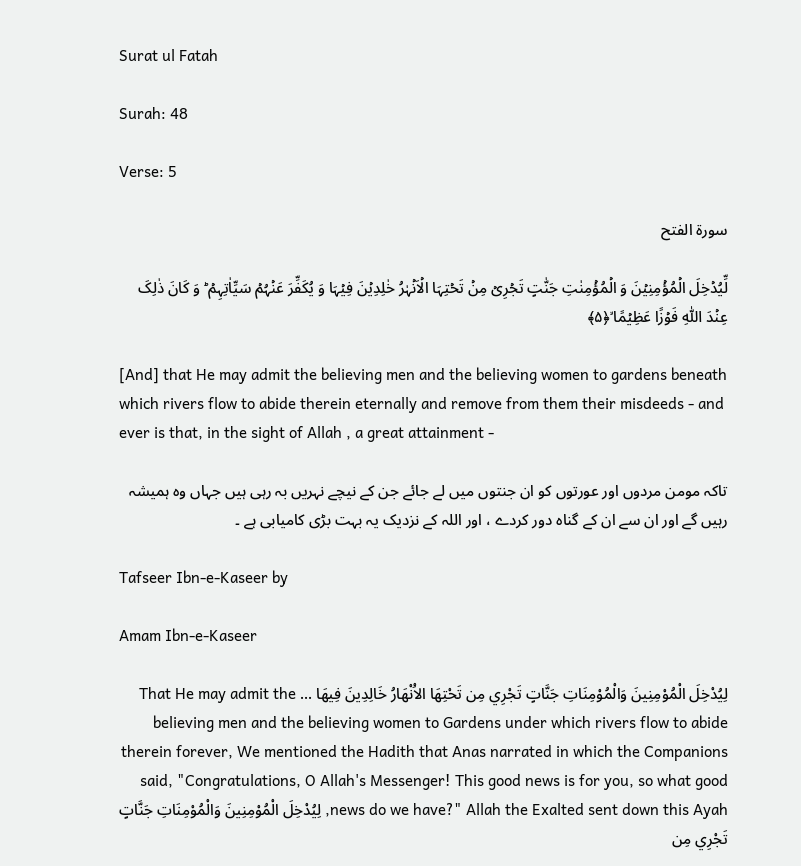Surat ul Fatah

Surah: 48

Verse: 5

سورة الفتح

لِّیُدۡخِلَ الۡمُؤۡمِنِیۡنَ وَ الۡمُؤۡمِنٰتِ جَنّٰتٍ تَجۡرِیۡ مِنۡ تَحۡتِہَا الۡاَنۡہٰرُ خٰلِدِیۡنَ فِیۡہَا وَ یُکَفِّرَ عَنۡہُمۡ سَیِّاٰتِہِمۡ ؕ وَ کَانَ ذٰلِکَ عِنۡدَ اللّٰہِ فَوۡزًا عَظِیۡمًا ۙ﴿۵﴾

[And] that He may admit the believing men and the believing women to gardens beneath which rivers flow to abide therein eternally and remove from them their misdeeds - and ever is that, in the sight of Allah , a great attainment -

تاکہ مومن مردوں اور عورتوں کو ان جنتوں میں لے جائے جن کے نیچے نہریں بہ رہی ہیں جہاں وہ ہمیشہ رہیں گے اور ان سے ان کے گناہ دور کردے ، اور اللہ کے نزدیک یہ بہت بڑی کامیابی ہے ۔

Tafseer Ibn-e-Kaseer by

Amam Ibn-e-Kaseer

لِيُدْخِلَ الْمُوْمِنِينَ وَالْمُوْمِنَاتِ جَنَّاتٍ تَجْرِي مِن تَحْتِهَا الاَْنْهَارُ خَالِدِينَ فِيهَا ... That He may admit the believing men and the believing women to Gardens under which rivers flow to abide therein forever, We mentioned the Hadith that Anas narrated in which the Companions said, "Congratulations, O Allah's Messenger! This good news is for you, so what good news do we have?" Allah the Exalted sent down this Ayah, لِيُدْخِلَ الْمُوْمِنِينَ وَالْمُوْمِنَاتِ جَنَّاتٍ تَجْرِي مِن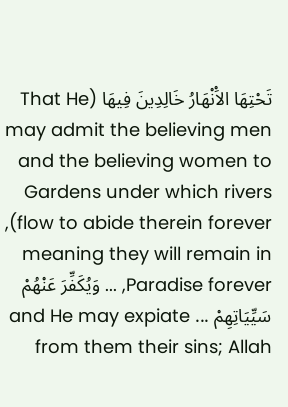تَحْتِهَا الاَْنْهَارُ خَالِدِينَ فِيهَا (That He may admit the believing men and the believing women to Gardens under which rivers flow to abide therein forever), meaning they will remain in Paradise forever, ... وَيُكَفِّرَ عَنْهُمْ سَيِّيَاتِهِمْ ... and He may expiate from them their sins; Allah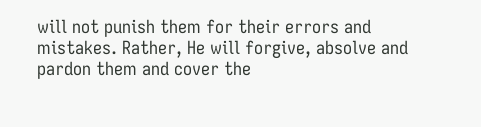will not punish them for their errors and mistakes. Rather, He will forgive, absolve and pardon them and cover the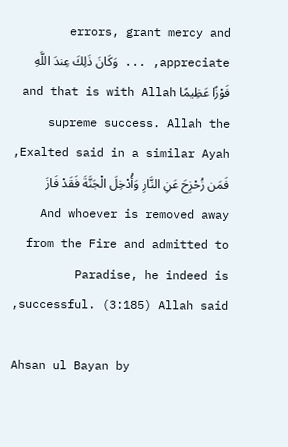errors, grant mercy and appreciate, ... وَكَانَ ذَلِكَ عِندَ اللَّهِ فَوْزًا عَظِيمًا and that is with Allah supreme success. Allah the Exalted said in a similar Ayah, فَمَن زُحْزِحَ عَنِ النَّارِ وَأُدْخِلَ الْجَنَّةَ فَقَدْ فَازَ And whoever is removed away from the Fire and admitted to Paradise, he indeed is successful. (3:185) Allah said,

Ahsan ul Bayan by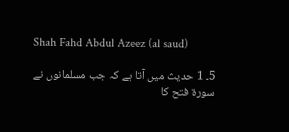Shah Fahd Abdul Azeez (al saud)

5۔ 1 حدیث میں آتا ہے کہ جب مسلمانوں نے سورة فتح کا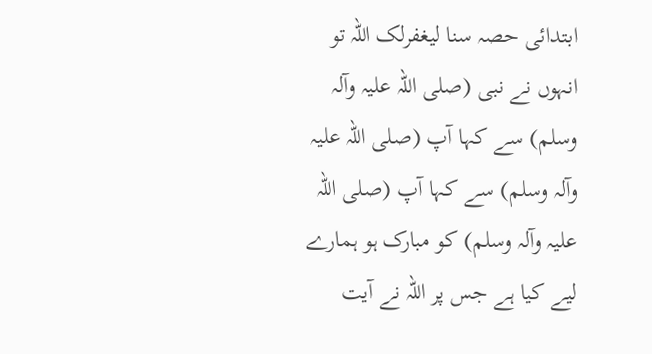ابتدائی حصہ سنا لیغفرلک اللہ تو انہوں نے نبی (صلی اللہ علیہ وآلہ وسلم) سے کہا آپ (صلی اللہ علیہ وآلہ وسلم) سے کہا آپ (صلی اللہ علیہ وآلہ وسلم) کو مبارک ہو ہمارے لیے کیا ہے جس پر اللہ نے آیت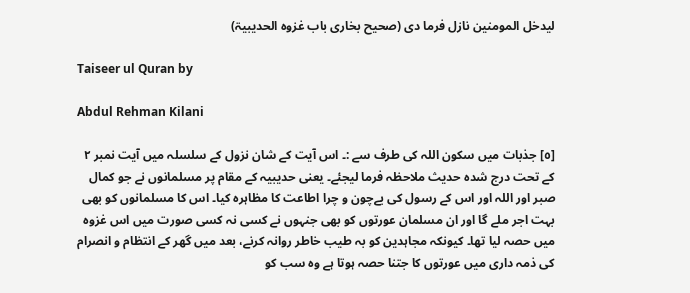لیدخل المومنین نازل فرما دی (صحیح بخاری باب غزوہ الحدیبیۃ)

Taiseer ul Quran by

Abdul Rehman Kilani

[٥] جذبات میں سکون اللہ کی طرف سے :۔ اس آیت کے شان نزول کے سلسلہ میں آیت نمبر ٢ کے تحت درج شدہ حدیث ملاحظہ فرما لیجئے۔ یعنی حدیبیہ کے مقام پر مسلمانوں نے جو کمال صبر اور اللہ اور اس کے رسول کی بےچون و چرا اطاعت کا مظاہرہ کیا۔ اس کا مسلمانوں کو بھی بہت اجر ملے گا اور ان مسلمان عورتوں کو بھی جنہوں نے کسی نہ کسی صورت میں اس غزوہ میں حصہ لیا تھا۔ کیونکہ مجاہدین کو بہ طیب خاطر روانہ کرنے، بعد میں گھر کے انتظام و انصرام کی ذمہ داری میں عورتوں کا جتنا حصہ ہوتا ہے وہ سب کو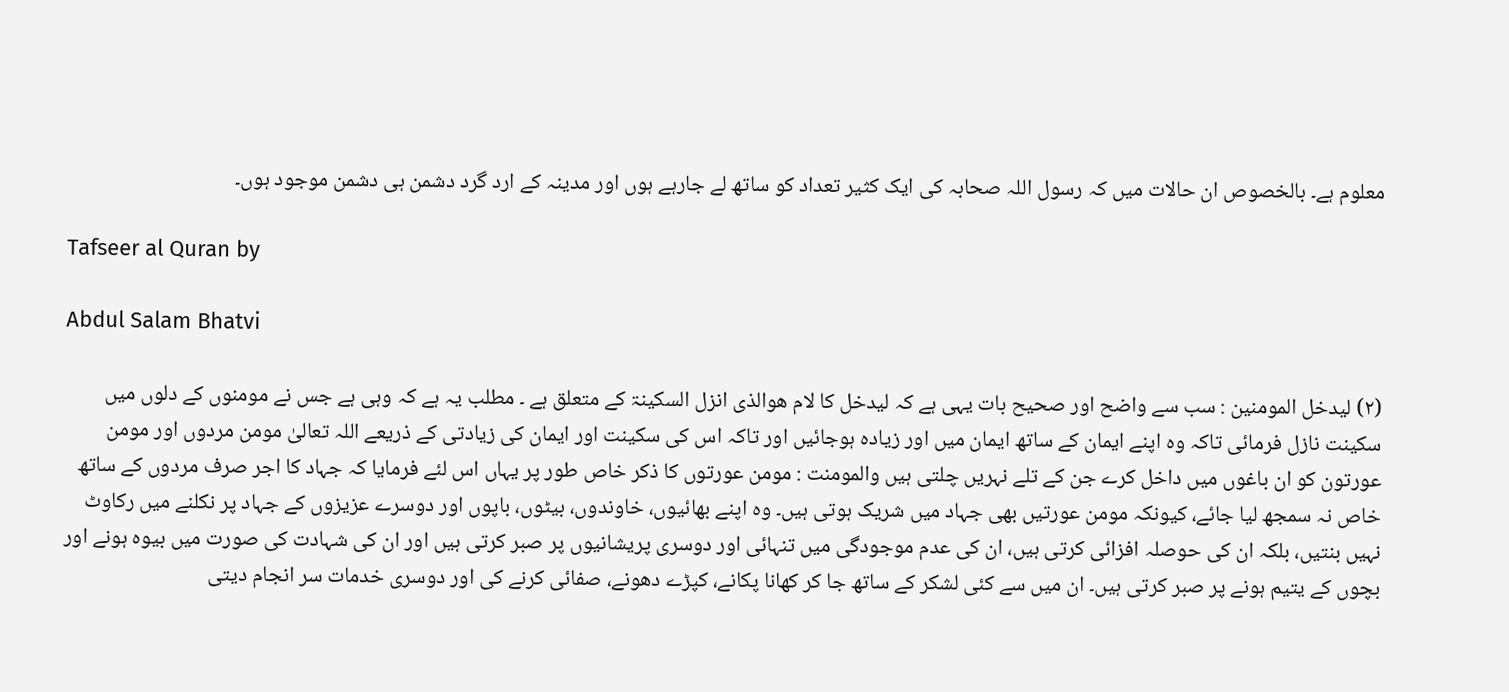معلوم ہے۔ بالخصوص ان حالات میں کہ رسول اللہ صحابہ کی ایک کثیر تعداد کو ساتھ لے جارہے ہوں اور مدینہ کے ارد گرد دشمن ہی دشمن موجود ہوں۔

Tafseer al Quran by

Abdul Salam Bhatvi

(٢) لیدخل المومنین : سب سے واضح اور صحیح بات یہی ہے کہ لیدخل کا لام ھوالذی انزل السکینۃ کے متعلق ہے ۔ مطلب یہ ہے کہ وہی ہے جس نے مومنوں کے دلوں میں سکینت نازل فرمائی تاکہ وہ اپنے ایمان کے ساتھ ایمان میں اور زیادہ ہوجائیں اور تاکہ اس کی سکینت اور ایمان کی زیادتی کے ذریعے اللہ تعالیٰ مومن مردوں اور مومن عورتون کو ان باغوں میں داخل کرے جن کے تلے نہریں چلتی ہیں والمومنت : مومن عورتوں کا ذکر خاص طور پر یہاں اس لئے فرمایا کہ جہاد کا اجر صرف مردوں کے ساتھ خاص نہ سمجھ لیا جائے، کیونکہ مومن عورتیں بھی جہاد میں شریک ہوتی ہیں۔ وہ اپنے بھائیوں، خاوندوں، بیٹوں، باپوں اور دوسرے عزیزوں کے جہاد پر نکلنے میں رکاوٹ نہیں بنتیں، بلکہ ان کی حوصلہ افزائی کرتی ہیں، ان کی عدم موجودگی میں تنہائی اور دوسری پریشانیوں پر صبر کرتی ہیں اور ان کی شہادت کی صورت میں بیوہ ہونے اور بچوں کے یتیم ہونے پر صبر کرتی ہیں۔ ان میں سے کئی لشکر کے ساتھ جا کر کھانا پکانے، کپڑے دھونے، صفائی کرنے کی اور دوسری خدمات سر انجام دیتی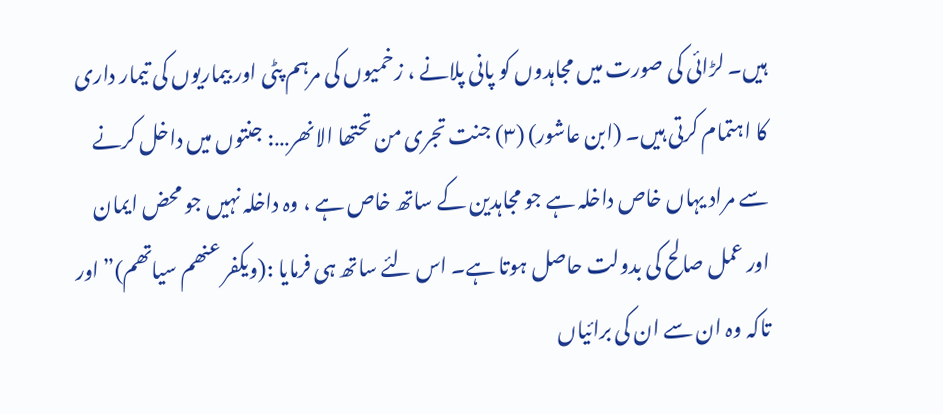ہیں۔ لڑائی کی صورت میں مجاہدوں کو پانی پلانے ، زخمیوں کی مرہم پٹی اور بیماریوں کی تیمار داری کا اہتمام کرتی ہیں۔ (ابن عاشور) (٣) جنت تجری من تحتھا الانھر…: جنتوں میں داخل کرنے سے مراد یہاں خاص داخلہ ہے جو مجاہدین کے ساتھ خاص ہے ، وہ داخلہ نہیں جو محض ایمان اور عمل صالح کی بدولت حاصل ہوتا ہے۔ اس لئے ساتھ ہی فرمایا :(ویکفر عنھم سیاتھم)” اور تاکہ وہ ان سے ان کی برائیاں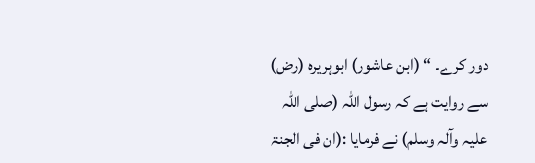دور کرے۔ “ (ابن عاشور) ابوہریرہ (رض) سے روایت ہے کہ رسول اللہ (صلی اللہ علیہ وآلہ وسلم) نے فرمایا :(ان فی الجنۃ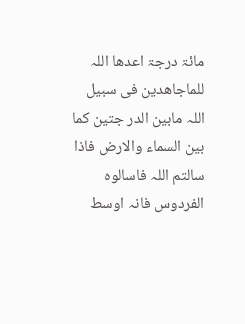مائۃ درجۃ اعدھا اللہ للماجاھدین فی سبیل اللہ مابین الدر جتین کما بین السماء والارض فاذا سالتم اللہ فاسالوہ الفردوس فانہ اوسط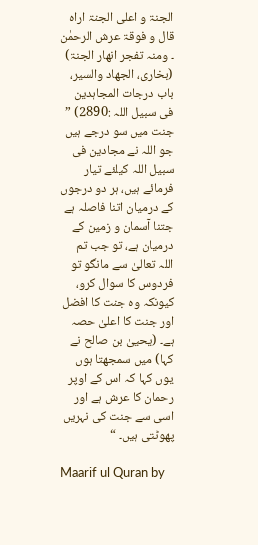الجنۃ و اعلی الجنۃ اراہ قال و فوقۃ عرش الرحمٰن ۔ ومنہ تفجر انھار الجنۃ) (بخاری، الجھاد والسیر، باب درجات المجاہدین فی سبیل اللہ :2890) ” جنت میں سو درجے ہیں جو اللہ نے مجادین فی سبیل اللہ کیلئے تیار فرمائے ہیں، ہر دو درجوں کے درمیان اتنا فاصلہ ہے جتنا آسمان و زمین کے درمیان ہے، تو جب تم اللہ تعالیٰ سے مانگو تو فردوس کا سوال کرو، کیونکہ وہ جنت کا افضل اور جنت کا اعلیٰ حصہ ہے۔ (یحییٰ بن صالح نے کہا) میں سمجھتا ہوں یوں کہا کہ اس کے اوپر رحمان کا عرش ہے اور اسی سے جنت کی نہریں پھوٹتی ہیں۔ “

Maarif ul Quran by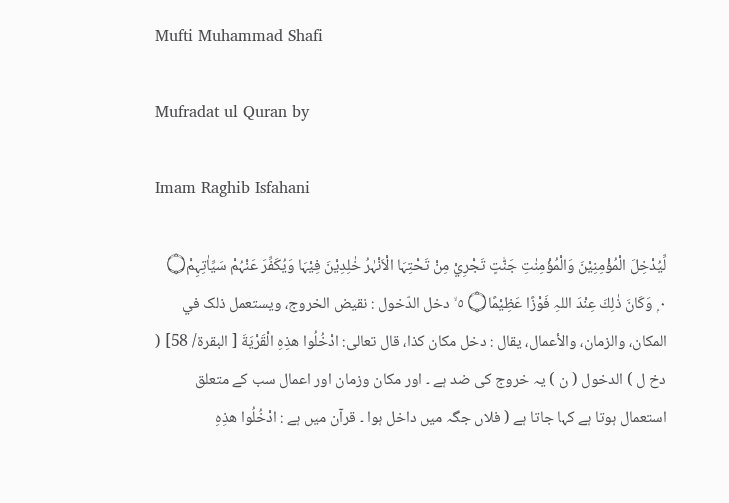Mufti Muhammad Shafi

Mufradat ul Quran by

Imam Raghib Isfahani

لِّيُدْخِلَ الْمُؤْمِنِيْنَ وَالْمُؤْمِنٰتِ جَنّٰتٍ تَجْرِيْ مِنْ تَحْتِہَا الْاَنْہٰرُ خٰلِدِيْنَ فِيْہَا وَيُكَفِّرَ عَنْہُمْ سَيِّاٰتِہِمْ۝ ٠ ۭ وَكَانَ ذٰلِكَ عِنْدَ اللہِ فَوْزًا عَظِيْمًا۝ ٥ ۙ دخل الدّخول : نقیض الخروج، ويستعمل ذلک في المکان، والزمان، والأعمال، يقال : دخل مکان کذا، قال تعالی: ادْخُلُوا هذِهِ الْقَرْيَةَ [ البقرة/ 58] ( دخ ل ) الدخول ( ن ) یہ خروج کی ضد ہے ۔ اور مکان وزمان اور اعمال سب کے متعلق استعمال ہوتا ہے کہا جاتا ہے ( فلاں جگہ میں داخل ہوا ۔ قرآن میں ہے : ادْخُلُوا هذِهِ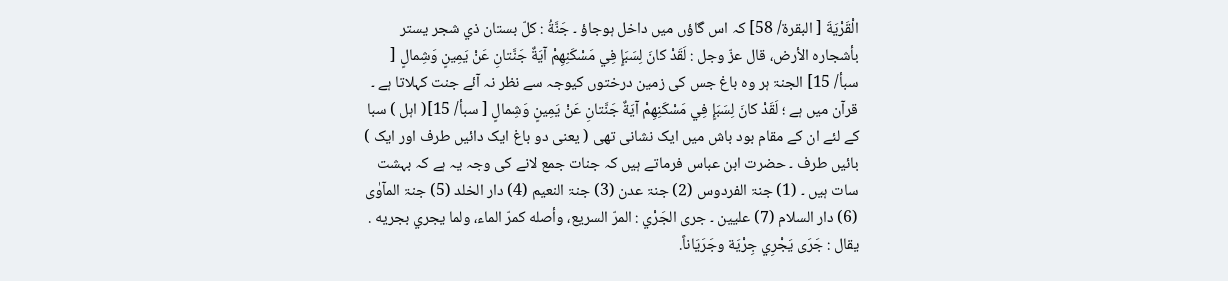الْقَرْيَةَ [ البقرة/ 58] کہ اس گاؤں میں داخل ہوجاؤ ۔ جَنَّةُ : كلّ بستان ذي شجر يستر بأشجاره الأرض، قال عزّ وجل : لَقَدْ كانَ لِسَبَإٍ فِي مَسْكَنِهِمْ آيَةٌ جَنَّتانِ عَنْ يَمِينٍ وَشِمالٍ [ سبأ/ 15] الجنۃ ہر وہ باغ جس کی زمین درختوں کیوجہ سے نظر نہ آئے جنت کہلاتا ہے ۔ قرآن میں ہے ؛ لَقَدْ كانَ لِسَبَإٍ فِي مَسْكَنِهِمْ آيَةٌ جَنَّتانِ عَنْ يَمِينٍ وَشِمالٍ [ سبأ/ 15]( اہل ) سبا کے لئے ان کے مقام بود باش میں ایک نشانی تھی ( یعنی دو باغ ایک دائیں طرف اور ایک ) بائیں طرف ۔ حضرت ابن عباس فرماتے ہیں کہ جنات جمع لانے کی وجہ یہ ہے کہ بہشت سات ہیں ۔ (1) جنۃ الفردوس (2) جنۃ عدن (3) جنۃ النعیم (4) دار الخلد (5) جنۃ المآوٰی (6) دار السلام (7) علیین ۔ جری الجَرْي : المرّ السریع، وأصله كمرّ الماء، ولما يجري بجريه . يقال : جَرَى يَجْرِي جِرْيَة وجَرَيَاناً.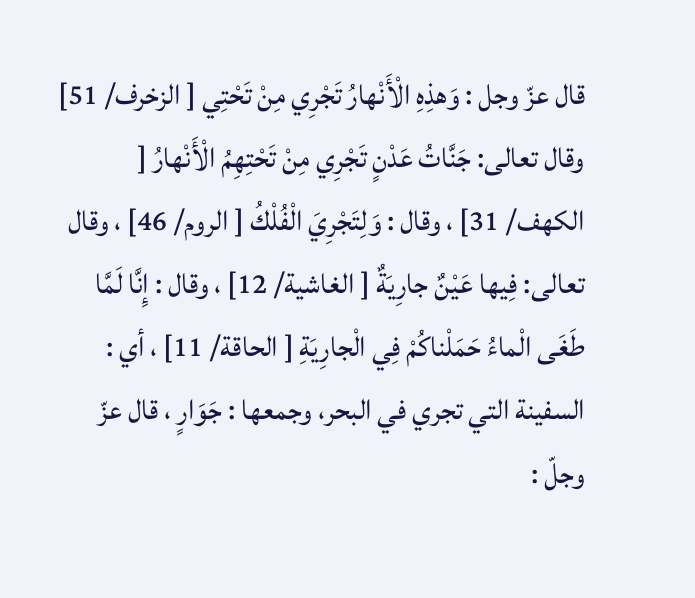قال عزّ وجل : وَهذِهِ الْأَنْهارُ تَجْرِي مِنْ تَحْتِي [ الزخرف/ 51] وقال تعالی: جَنَّاتُ عَدْنٍ تَجْرِي مِنْ تَحْتِهِمُ الْأَنْهارُ [ الكهف/ 31] ، وقال : وَلِتَجْرِيَ الْفُلْكُ [ الروم/ 46] ، وقال تعالی: فِيها عَيْنٌ جارِيَةٌ [ الغاشية/ 12] ، وقال : إِنَّا لَمَّا طَغَى الْماءُ حَمَلْناكُمْ فِي الْجارِيَةِ [ الحاقة/ 11] ، أي : السفینة التي تجري في البحر، وجمعها : جَوَارٍ ، قال عزّ وجلّ :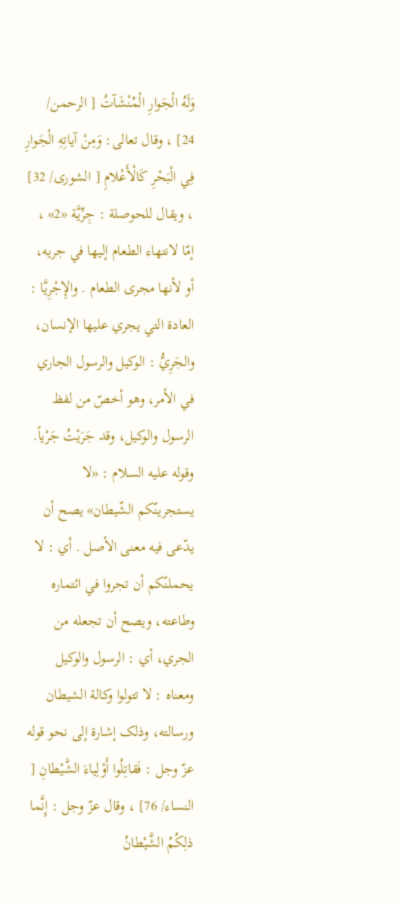وَلَهُ الْجَوارِ الْمُنْشَآتُ [ الرحمن/ 24] ، وقال تعالی: وَمِنْ آياتِهِ الْجَوارِ فِي الْبَحْرِ كَالْأَعْلامِ [ الشوری/ 32] ، ويقال للحوصلة : جِرِّيَّة «2» ، إمّا لانتهاء الطعام إليها في جريه، أو لأنها مجری الطعام . والإِجْرِيَّا : العادة التي يجري عليها الإنسان، والجَرِيُّ : الوکيل والرسول الجاري في الأمر، وهو أخصّ من لفظ الرسول والوکيل، وقد جَرَيْتُ جَرْياً. وقوله عليه السلام : «لا يستجرینّكم الشّيطان» يصح أن يدّعى فيه معنی الأصل . أي : لا يحملنّكم أن تجروا في ائتماره وطاعته، ويصح أن تجعله من الجري، أي : الرسول والوکيل ومعناه : لا تتولوا وکالة الشیطان ورسالته، وذلک إشارة إلى نحو قوله عزّ وجل : فَقاتِلُوا أَوْلِياءَ الشَّيْطانِ [ النساء/ 76] ، وقال عزّ وجل : إِنَّما ذلِكُمُ الشَّيْطانُ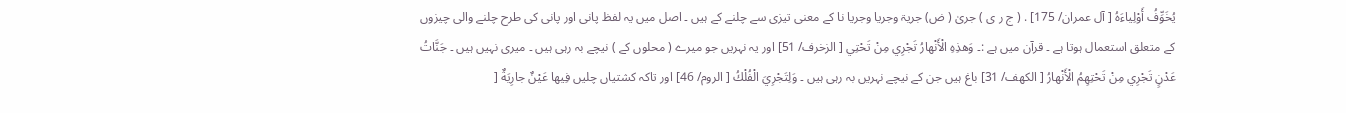يُخَوِّفُ أَوْلِياءَهُ [ آل عمران/ 175] . ( ج ر ی ) جریٰ ( ض) جریۃ وجریا وجریا نا کے معنی تیزی سے چلنے کے ہیں ۔ اصل میں یہ لفظ پانی اور پانی کی طرح چلنے والی چیزوں کے متعلق استعمال ہوتا ہے ۔ قرآن میں ہے :۔ وَهذِهِ الْأَنْهارُ تَجْرِي مِنْ تَحْتِي [ الزخرف/ 51] اور یہ نہریں جو میرے ( محلوں کے ) نیچے بہ رہی ہیں ۔ میری نہیں ہیں ۔ جَنَّاتُ عَدْنٍ تَجْرِي مِنْ تَحْتِهِمُ الْأَنْهارُ [ الكهف/ 31] باغ ہیں جن کے نیچے نہریں بہ رہی ہیں ۔ وَلِتَجْرِيَ الْفُلْكُ [ الروم/ 46] اور تاکہ کشتیاں چلیں فِيها عَيْنٌ جارِيَةٌ [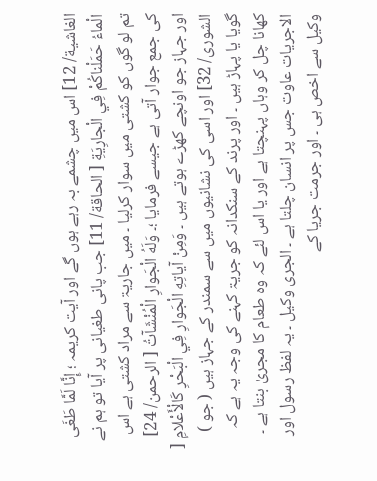الغاشية/ 12] اس میں چشمے بہ رہے ہوں گے اور آیت کریمہ ؛ إِنَّا لَمَّا طَغَى الْماءُ حَمَلْناكُمْ فِي الْجارِيَةِ [ الحاقة/ 11] جب پانی طغیانی پر آیا تو ہم نے تم لو گوں کو کشتی میں سوار کرلیا ۔ میں جاریۃ سے مراد کشتی ہے اس کی جمع جوار آتی ہے جیسے فرمایا ؛۔ وَلَهُ الْجَوارِ الْمُنْشَآتُ [ الرحمن/ 24] اور جہاز جو اونچے کھڑے ہوتے ہیں ۔ وَمِنْ آياتِهِ الْجَوارِ فِي الْبَحْرِ كَالْأَعْلامِ [ الشوری/ 32] اور اسی کی نشانیوں میں سے سمندر کے جہاز ہیں ( جو ) گویا یا پہاڑ ہیں ۔ اور پرند کے سنکدانہ کو جریۃ کہنے کی وجہ یہ ہے کہ کھانا چل کر وہاں پہنچتا ہے اور یا اس لئے کہ وہ طعام کا مجریٰ بنتا ہے ۔ الاجریات عاوت جس پر انسان چلتا ہے ۔ الجری وکیل ۔ یہ لفظ رسول اور وکیل سے اخص ہی ۔ اور جرمت جریا کے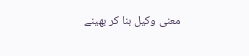معنی وکیل بنا کر بھینے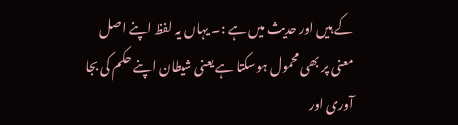کے ہیں اور حدیث میں ہے :۔ یہاں یہ لفظ اپنے اصل معنی پر بھی محمول ہوسکتا ہے یعنی شیطان اپنے حکم کی بجا آوری اور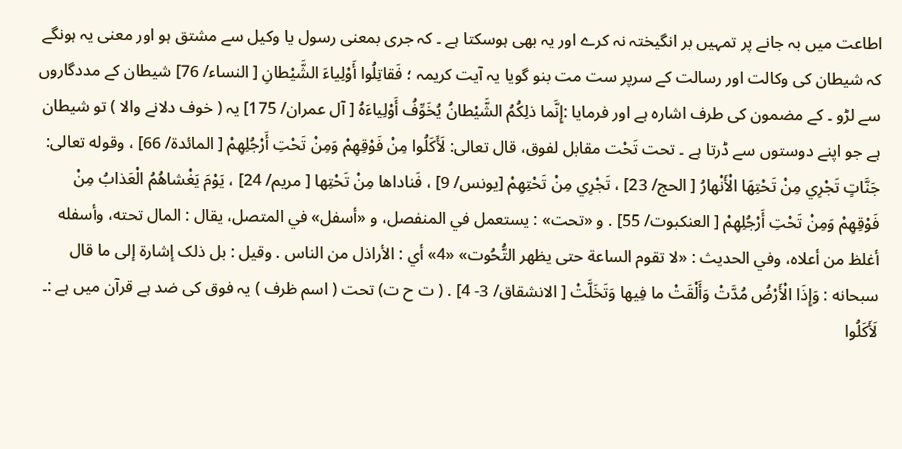اطاعت میں بہ جانے پر تمہیں بر انگیختہ نہ کرے اور یہ بھی ہوسکتا ہے ۔ کہ جری بمعنی رسول یا وکیل سے مشتق ہو اور معنی یہ ہونگے کہ شیطان کی وکالت اور رسالت کے سرپر ست مت بنو گویا یہ آیت کریمہ ؛ فَقاتِلُوا أَوْلِياءَ الشَّيْطانِ [ النساء/ 76] شیطان کے مددگاروں سے لڑو ۔ کے مضمون کی طرف اشارہ ہے اور فرمایا :إِنَّما ذلِكُمُ الشَّيْطانُ يُخَوِّفُ أَوْلِياءَهُ [ آل عمران/ 175] یہ ( خوف دلانے والا ) تو شیطان ہے جو اپنے دوستوں سے ڈرتا ہے ۔ تحت تَحْت مقابل لفوق، قال تعالی: لَأَكَلُوا مِنْ فَوْقِهِمْ وَمِنْ تَحْتِ أَرْجُلِهِمْ [ المائدة/ 66] ، وقوله تعالی: جَنَّاتٍ تَجْرِي مِنْ تَحْتِهَا الْأَنْهارُ [ الحج/ 23] ، تَجْرِي مِنْ تَحْتِهِمْ [يونس/ 9] ، فَناداها مِنْ تَحْتِها [ مریم/ 24] ، يَوْمَ يَغْشاهُمُ الْعَذابُ مِنْ فَوْقِهِمْ وَمِنْ تَحْتِ أَرْجُلِهِمْ [ العنکبوت/ 55] . و «تحت» : يستعمل في المنفصل، و «أسفل» في المتصل، يقال : المال تحته، وأسفله أغلظ من أعلاه، وفي الحدیث : «لا تقوم الساعة حتی يظهر التُّحُوت» «4» أي : الأراذل من الناس . وقیل : بل ذلک إشارة إلى ما قال سبحانه : وَإِذَا الْأَرْضُ مُدَّتْ وَأَلْقَتْ ما فِيها وَتَخَلَّتْ [ الانشقاق/ 3- 4] . ( ت ح ت) تحت ( اسم ظرف ) یہ فوق کی ضد ہے قرآن میں ہے :۔ لَأَكَلُوا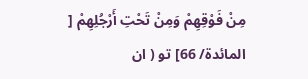مِنْ فَوْقِهِمْ وَمِنْ تَحْتِ أَرْجُلِهِمْ [ المائدة/ 66] تو ( ان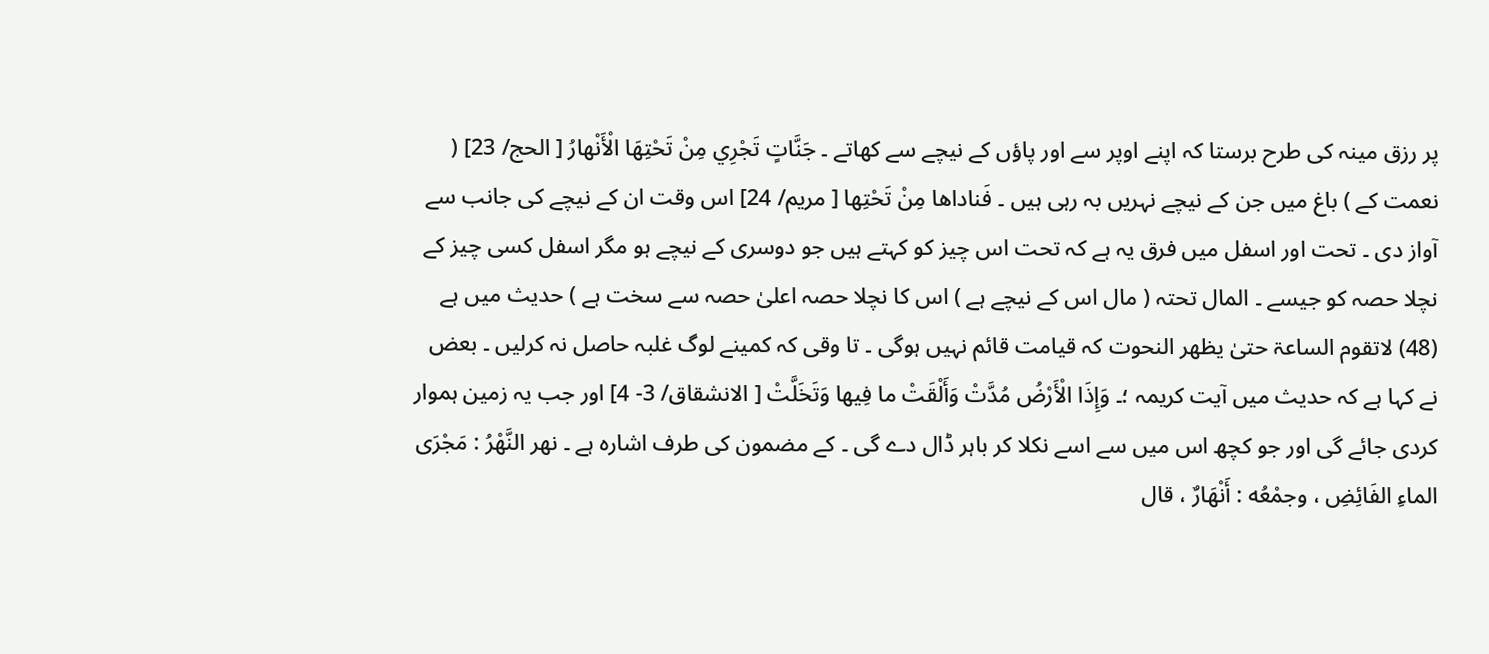پر رزق مینہ کی طرح برستا کہ اپنے اوپر سے اور پاؤں کے نیچے سے کھاتے ۔ جَنَّاتٍ تَجْرِي مِنْ تَحْتِهَا الْأَنْهارُ [ الحج/ 23] ( نعمت کے ) باغ میں جن کے نیچے نہریں بہ رہی ہیں ۔ فَناداها مِنْ تَحْتِها [ مریم/ 24] اس وقت ان کے نیچے کی جانب سے آواز دی ۔ تحت اور اسفل میں فرق یہ ہے کہ تحت اس چیز کو کہتے ہیں جو دوسری کے نیچے ہو مگر اسفل کسی چیز کے نچلا حصہ کو جیسے ۔ المال تحتہ ( مال اس کے نیچے ہے ) اس کا نچلا حصہ اعلیٰ حصہ سے سخت ہے ) حدیث میں ہے (48) لاتقوم الساعۃ حتیٰ یظھر النحوت کہ قیامت قائم نہیں ہوگی ۔ تا وقی کہ کمینے لوگ غلبہ حاصل نہ کرلیں ۔ بعض نے کہا ہے کہ حدیث میں آیت کریمہ ؛۔ وَإِذَا الْأَرْضُ مُدَّتْ وَأَلْقَتْ ما فِيها وَتَخَلَّتْ [ الانشقاق/ 3- 4] اور جب یہ زمین ہموار کردی جائے گی اور جو کچھ اس میں سے اسے نکلا کر باہر ڈال دے گی ۔ کے مضمون کی طرف اشارہ ہے ۔ نهر النَّهْرُ : مَجْرَى الماءِ الفَائِضِ ، وجمْعُه : أَنْهَارٌ ، قال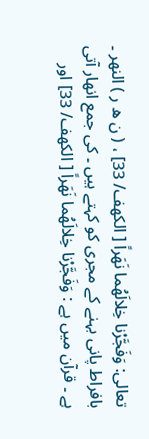تعالی: وَفَجَّرْنا خِلالَهُما نَهَراً [ الكهف/ 33] ، ( ن ھ ر ) النھر ۔ بافراط پانی بہنے کے مجری کو کہتے ہیں ۔ کی جمع انھار آتی ہے ۔ قرآن میں ہے : وَفَجَّرْنا خِلالَهُما نَهَراً [ الكهف/ 33] اور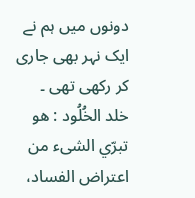دونوں میں ہم نے ایک نہر بھی جاری کر رکھی تھی ۔ خلد الخُلُود : هو تبرّي الشیء من اعتراض الفساد،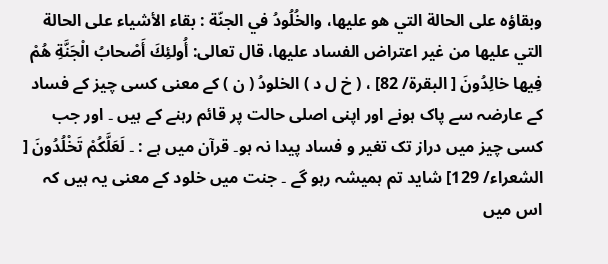وبقاؤه علی الحالة التي هو عليها، والخُلُودُ في الجنّة : بقاء الأشياء علی الحالة التي عليها من غير اعتراض الفساد عليها، قال تعالی: أُولئِكَ أَصْحابُ الْجَنَّةِ هُمْ فِيها خالِدُونَ [ البقرة/ 82] ، ( خ ل د ) الخلودُ ( ن ) کے معنی کسی چیز کے فساد کے عارضہ سے پاک ہونے اور اپنی اصلی حالت پر قائم رہنے کے ہیں ۔ اور جب کسی چیز میں دراز تک تغیر و فساد پیدا نہ ہو۔ قرآن میں ہے : ۔ لَعَلَّكُمْ تَخْلُدُونَ [ الشعراء/ 129] شاید تم ہمیشہ رہو گے ۔ جنت میں خلود کے معنی یہ ہیں کہ اس میں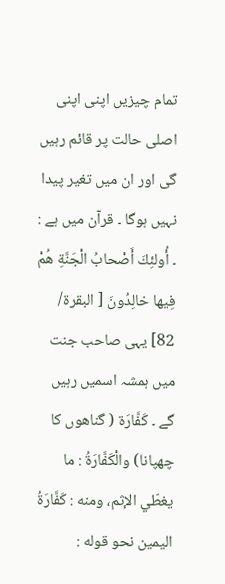تمام چیزیں اپنی اپنی اصلی حالت پر قائم رہیں گی اور ان میں تغیر پیدا نہیں ہوگا ۔ قرآن میں ہے : ۔ أُولئِكَ أَصْحابُ الْجَنَّةِ هُمْ فِيها خالِدُونَ [ البقرة/ 82] یہی صاحب جنت میں ہمشہ اسمیں رہیں گے ۔ كَفَّارَة ( گناهوں کا چهپانا) والْكَفَّارَةُ : ما يغطّي الإثم، ومنه : كَفَّارَةُ الیمین نحو قوله :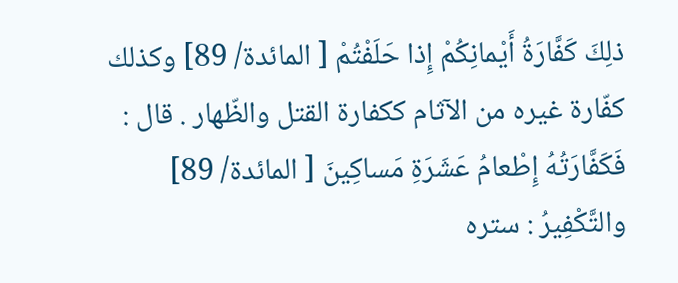ذلِكَ كَفَّارَةُ أَيْمانِكُمْ إِذا حَلَفْتُمْ [ المائدة/ 89] وکذلك كفّارة غيره من الآثام ککفارة القتل والظّهار . قال : فَكَفَّارَتُهُ إِطْعامُ عَشَرَةِ مَساكِينَ [ المائدة/ 89] والتَّكْفِيرُ : ستره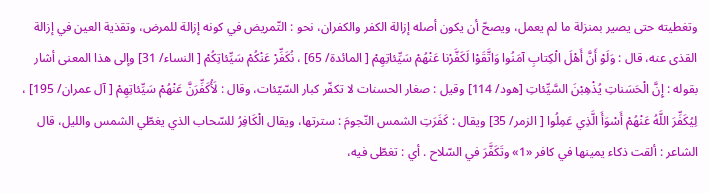وتغطیته حتی يصير بمنزلة ما لم يعمل، ويصحّ أن يكون أصله إزالة الکفر والکفران، نحو : التّمریض في كونه إزالة للمرض، وتقذية العین في إزالة القذی عنه، قال : وَلَوْ أَنَّ أَهْلَ الْكِتابِ آمَنُوا وَاتَّقَوْا لَكَفَّرْنا عَنْهُمْ سَيِّئاتِهِمْ [ المائدة/ 65] ، نُكَفِّرْ عَنْكُمْ سَيِّئاتِكُمْ [ النساء/ 31] وإلى هذا المعنی أشار بقوله : إِنَّ الْحَسَناتِ يُذْهِبْنَ السَّيِّئاتِ [هود/ 114] وقیل : صغار الحسنات لا تكفّر کبار السّيّئات، وقال : لَأُكَفِّرَنَّ عَنْهُمْ سَيِّئاتِهِمْ [ آل عمران/ 195] ، لِيُكَفِّرَ اللَّهُ عَنْهُمْ أَسْوَأَ الَّذِي عَمِلُوا [ الزمر/ 35] ويقال : كَفَرَتِ الشمس النّجومَ : سترتها، ويقال الْكَافِرُ للسّحاب الذي يغطّي الشمس واللیل، قال الشاعر : ألقت ذکاء يمينها في کافر «1» وتَكَفَّرَ في السّلاح . أي : تغطّى فيه،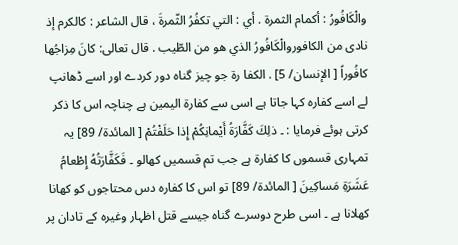والْكَافُورُ : أکمام الثمرة . أي : التي تكفُرُ الثّمرةَ ، قال الشاعر : كالکرم إذ نادی من الکافوروالْكَافُورُ الذي هو من الطّيب . قال تعالی: كانَ مِزاجُها كافُوراً [ الإنسان/ 5] . الکفا رۃ جو چیز گناہ دور کردے اور اسے ڈھانپ لے اسے کفارہ کہا جاتا ہے اسی سے کفارۃ الیمین ہے چناچہ اس کا ذکر کرتی ہوئے فرمایا : ۔ ذلِكَ كَفَّارَةُ أَيْمانِكُمْ إِذا حَلَفْتُمْ [ المائدة/ 89] یہ تمہاری قسموں کا کفارۃ ہے جب تم قسمیں کھالو ۔ فَكَفَّارَتُهُ إِطْعامُ عَشَرَةِ مَساكِينَ [ المائدة/ 89] تو اس کا کفارہ دس محتاجوں کو کھانا کھلانا ہے ۔ اسی طرح دوسرے گناہ جیسے قتل اظہار وغیرہ کے تادان پر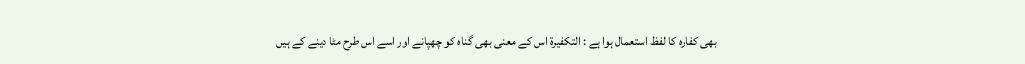بھی کفارہ کا لفظ استعمال ہوا ہے : التکفیرۃ اس کے معنی بھی گناہ کو چھپانے اور اسے اس طرح مٹا دینے کے ہیں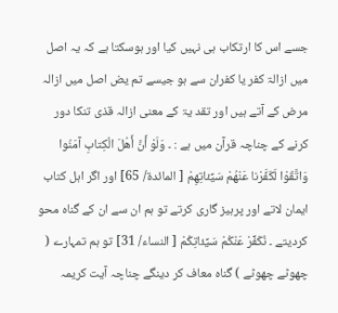جسے اس کا ارتکاب ہی نہیں کیا اور ہوسکتا ہے کہ یہ اصل میں ازالۃ کفر یا کفران سے ہو جیسے تم یض اصل میں ازالہ مرض کے آتے ہیں اور تقد یۃ کے معنی ازالہ قذی تنکا دور کرنے کے چناچہ قرآن میں ہے : ۔ وَلَوْ أَنَّ أَهْلَ الْكِتابِ آمَنُوا وَاتَّقَوْا لَكَفَّرْنا عَنْهُمْ سَيِّئاتِهِمْ [ المائدة/ 65] اور اگر اہل کتاب ایمان لاتے اور پرہیز گاری کرتے تو ہم ان سے ان کے گناہ محو کردیتے ۔ نُكَفِّرْ عَنْكُمْ سَيِّئاتِكُمْ [ النساء/ 31] تو ہم تمہارے ( چھوٹے چھوٹے ) گناہ معاف کر دینگے چناچہ آیت کریمہ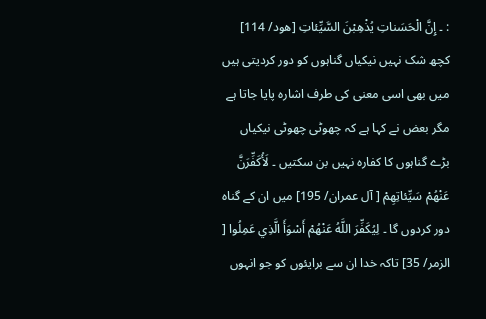: ۔ إِنَّ الْحَسَناتِ يُذْهِبْنَ السَّيِّئاتِ [هود/ 114] کچھ شک نہیں نیکیاں گناہوں کو دور کردیتی ہیں میں بھی اسی معنی کی طرف اشارہ پایا جاتا ہے مگر بعض نے کہا ہے کہ چھوٹی چھوٹی نیکیاں بڑے گناہوں کا کفارہ نہیں بن سکتیں ۔ لَأُكَفِّرَنَّ عَنْهُمْ سَيِّئاتِهِمْ [ آل عمران/ 195] میں ان کے گناہ دور کردوں گا ۔ لِيُكَفِّرَ اللَّهُ عَنْهُمْ أَسْوَأَ الَّذِي عَمِلُوا [ الزمر/ 35] تاکہ خدا ان سے برایئوں کو جو انہوں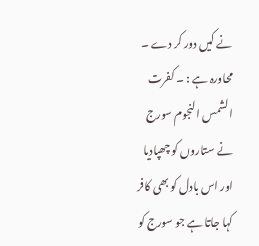نے کیں دور کر دے ۔ محاورہ ہے : ۔ کفرت الشمس النجوم سورج نے ستاروں کو چھپادیا اور اس بادل کو بھی کافر کہا جاتا ہے جو سورج کو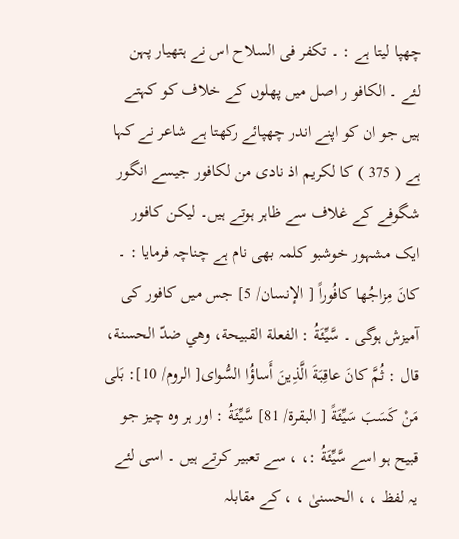چھپا لیتا ہے : ۔ تکفر فی السلاح اس نے ہتھیار پہن لئے ۔ الکافو ر اصل میں پھلوں کے خلاف کو کہتے ہیں جو ان کو اپنے اندر چھپائے رکھتا ہے شاعر نے کہا ہے ( 375 ) کا لکریم اذ نادی من لکافور جیسے انگور شگوفے کے غلاف سے ظاہر ہوتے ہیں۔ لیکن کافور ایک مشہور خوشبو کلمہ بھی نام ہے چناچہ فرمایا : ۔ كانَ مِزاجُها كافُوراً [ الإنسان/ 5] جس میں کافور کی آمیزش ہوگی ۔ سَّيِّئَةُ : الفعلة القبیحة، وهي ضدّ الحسنة، قال : ثُمَّ كانَ عاقِبَةَ الَّذِينَ أَساؤُا السُّوای[ الروم/ 10]: بَلى مَنْ كَسَبَ سَيِّئَةً [ البقرة/ 81] سَّيِّئَةُ : اور ہر وہ چیز جو قبیح ہو اسے سَّيِّئَةُ :، ، سے تعبیر کرتے ہیں ۔ اسی لئے یہ لفظ ، ، الحسنیٰ ، ، کے مقابلہ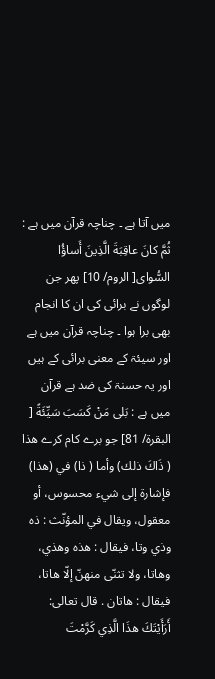میں آتا ہے ۔ چناچہ قرآن میں ہے : ثُمَّ كانَ عاقِبَةَ الَّذِينَ أَساؤُا السُّوای[ الروم/ 10] پھر جن لوگوں نے برائی کی ان کا انجام بھی برا ہوا ۔ چناچہ قرآن میں ہے اور سیئۃ کے معنی برائی کے ہیں اور یہ حسنۃ کی ضد ہے قرآن میں ہے : بَلى مَنْ كَسَبَ سَيِّئَةً [ البقرة/ 81] جو برے کام کرے هذا ( ذَاكَ ذلك) وأما ( ذا) في (هذا) فإشارة إلى شيء محسوس، أو معقول، ويقال في المؤنّث : ذه وذي وتا، فيقال : هذه وهذي، وهاتا، ولا تثنّى منهنّ إلّا هاتا، فيقال : هاتان . قال تعالی: أَرَأَيْتَكَ هذَا الَّذِي كَرَّمْتَ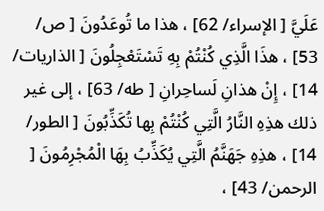عَلَيَّ [ الإسراء/ 62] ، هذا ما تُوعَدُونَ [ ص/ 53] ، هذَا الَّذِي كُنْتُمْ بِهِ تَسْتَعْجِلُونَ [ الذاریات/ 14] ، إِنْ هذانِ لَساحِرانِ [ طه/ 63] ، إلى غير ذلك هذِهِ النَّارُ الَّتِي كُنْتُمْ بِها تُكَذِّبُونَ [ الطور/ 14] ، هذِهِ جَهَنَّمُ الَّتِي يُكَذِّبُ بِهَا الْمُجْرِمُونَ [ الرحمن/ 43] ،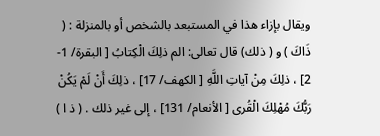ويقال بإزاء هذا في المستبعد بالشخص أو بالمنزلة : ( ذَاكَ ) و ( ذلك) قال تعالی: الم ذلِكَ الْكِتابُ [ البقرة/ 1- 2] ، ذلِكَ مِنْ آياتِ اللَّهِ [ الكهف/ 17] ، ذلِكَ أَنْ لَمْ يَكُنْ رَبُّكَ مُهْلِكَ الْقُرى [ الأنعام/ 131] ، إلى غير ذلك . ( ذ ا )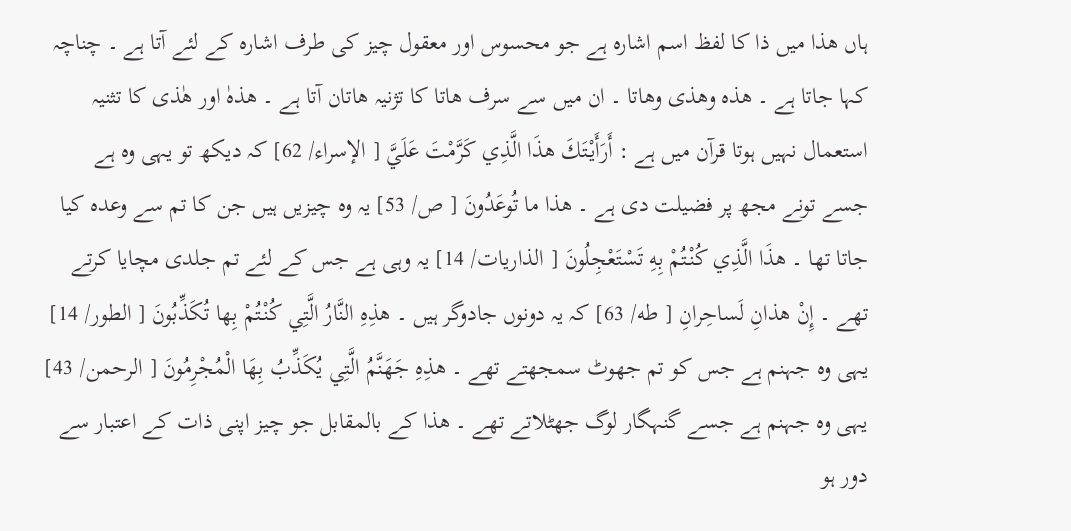ہاں ھذا میں ذا کا لفظ اسم اشارہ ہے جو محسوس اور معقول چیز کی طرف اشارہ کے لئے آتا ہے ۔ چناچہ کہا جاتا ہے ۔ ھذہ وھذی وھاتا ۔ ان میں سے سرف ھاتا کا تژنیہ ھاتان آتا ہے ۔ ھذہٰ اور ھٰذی کا تثنیہ استعمال نہیں ہوتا قرآن میں ہے : أَرَأَيْتَكَ هذَا الَّذِي كَرَّمْتَ عَلَيَّ [ الإسراء/ 62] کہ دیکھ تو یہی وہ ہے جسے تونے مجھ پر فضیلت دی ہے ۔ هذا ما تُوعَدُونَ [ ص/ 53] یہ وہ چیزیں ہیں جن کا تم سے وعدہ کیا جاتا تھا ۔ هذَا الَّذِي كُنْتُمْ بِهِ تَسْتَعْجِلُونَ [ الذاریات/ 14] یہ وہی ہے جس کے لئے تم جلدی مچایا کرتے تھے ۔ إِنْ هذانِ لَساحِرانِ [ طه/ 63] کہ یہ دونوں جادوگر ہیں ۔ هذِهِ النَّارُ الَّتِي كُنْتُمْ بِها تُكَذِّبُونَ [ الطور/ 14] یہی وہ جہنم ہے جس کو تم جھوٹ سمجھتے تھے ۔ هذِهِ جَهَنَّمُ الَّتِي يُكَذِّبُ بِهَا الْمُجْرِمُونَ [ الرحمن/ 43] یہی وہ جہنم ہے جسے گنہگار لوگ جھٹلاتے تھے ۔ ھذا کے بالمقابل جو چیز اپنی ذات کے اعتبار سے دور ہو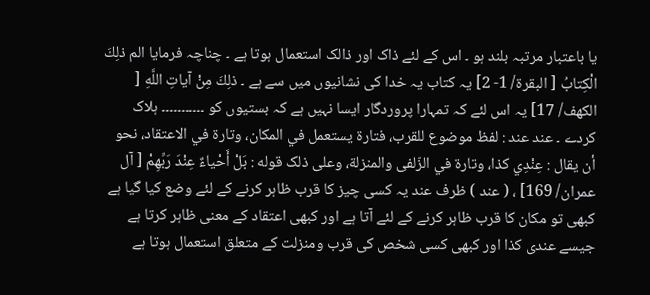یا باعتبار مرتبہ بلند ہو ۔ اس کے لئے ذاک اور ذالک استعمال ہوتا ہے ۔ چناچہ فرمایا الم ذلِكَ الْكِتابُ [ البقرة/ 1- 2] یہ کتاب یہ خدا کی نشانیوں میں سے ہے ۔ ذلِكَ مِنْ آياتِ اللَّهِ [ الكهف/ 17] یہ اس لئے کہ تمہارا پروردگار ایسا نہیں ہے کہ بستیوں کو ۔۔۔۔۔۔۔۔۔۔۔ ہلاک کردے ۔ عند عند : لفظ موضوع للقرب، فتارة يستعمل في المکان، وتارة في الاعتقاد، نحو أن يقال : عِنْدِي كذا، وتارة في الزّلفی والمنزلة، وعلی ذلک قوله : بَلْ أَحْياءٌ عِنْدَ رَبِّهِمْ [ آل عمران/ 169] ، ( عند ) ظرف عند یہ کسی چیز کا قرب ظاہر کرنے کے لئے وضع کیا گیا ہے کبھی تو مکان کا قرب ظاہر کرنے کے لئے آتا ہے اور کبھی اعتقاد کے معنی ظاہر کرتا ہے جیسے عندی کذا اور کبھی کسی شخص کی قرب ومنزلت کے متعلق استعمال ہوتا ہے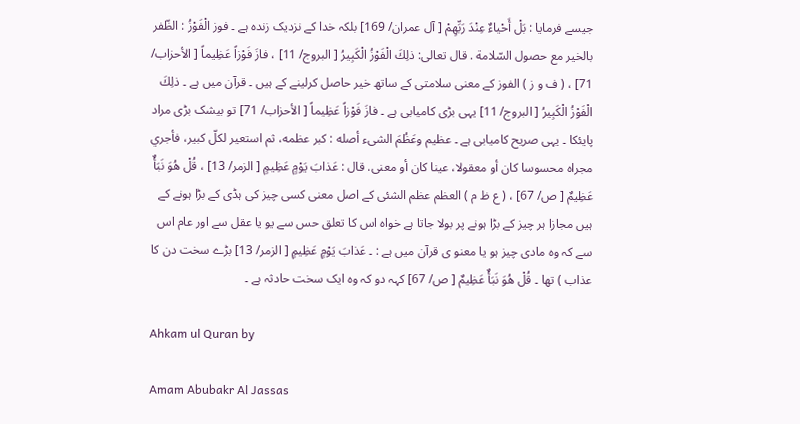جیسے فرمایا : بَلْ أَحْياءٌ عِنْدَ رَبِّهِمْ [ آل عمران/ 169] بلکہ خدا کے نزدیک زندہ ہے ۔ فوز الْفَوْزُ : الظّفر بالخیر مع حصول السّلامة . قال تعالی: ذلِكَ الْفَوْزُ الْكَبِيرُ [ البروج/ 11] ، فازَ فَوْزاً عَظِيماً [ الأحزاب/ 71] ، ( ف و ز ) الفوز کے معنی سلامتی کے ساتھ خیر حاصل کرلینے کے ہیں ۔ قرآن میں ہے ۔ ذلِكَ الْفَوْزُ الْكَبِيرُ [ البروج/ 11] یہی بڑی کامیابی ہے ۔ فازَ فَوْزاً عَظِيماً [ الأحزاب/ 71] تو بیشک بڑی مراد پایئکا ۔ یہی صریح کامیابی ہے ۔ عظیم وعَظُمَ الشیء أصله : كبر عظمه، ثم استعیر لكلّ كبير، فأجري مجراه محسوسا کان أو معقولا، عينا کان أو معنی. قال : عَذابَ يَوْمٍ عَظِيمٍ [ الزمر/ 13] ، قُلْ هُوَ نَبَأٌ عَظِيمٌ [ ص/ 67] ، ( ع ظ م ) العظم عظم الشئی کے اصل معنی کسی چیز کی ہڈی کے بڑا ہونے کے ہیں مجازا ہر چیز کے بڑا ہونے پر بولا جاتا ہے خواہ اس کا تعلق حس سے یو یا عقل سے اور عام اس سے کہ وہ مادی چیز ہو یا معنو ی قرآن میں ہے : ۔ عَذابَ يَوْمٍ عَظِيمٍ [ الزمر/ 13] بڑے سخت دن کا عذاب ) تھا ۔ قُلْ هُوَ نَبَأٌ عَظِيمٌ [ ص/ 67] کہہ دو کہ وہ ایک سخت حادثہ ہے ۔

Ahkam ul Quran by

Amam Abubakr Al Jassas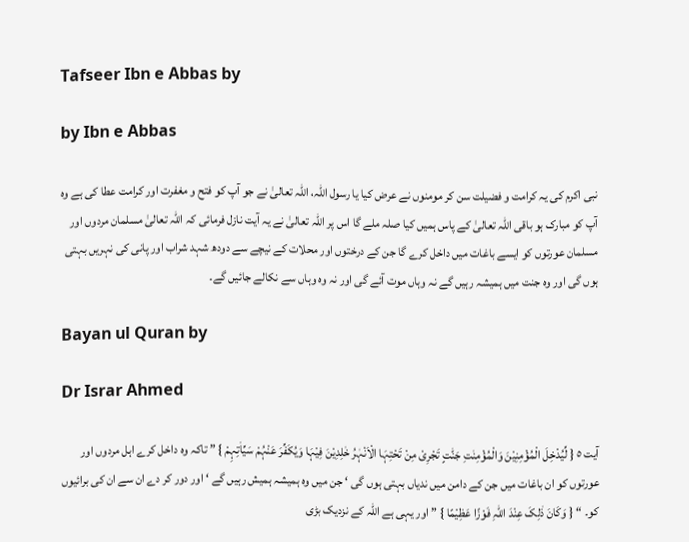Tafseer Ibn e Abbas by

by Ibn e Abbas

نبی اکرم کی یہ کرامت و فضیلت سن کر مومنوں نے عرض کیا یا رسول اللہ، اللہ تعالیٰ نے جو آپ کو فتح و مغفرت اور کرامت عطا کی ہے وہ آپ کو مبارک ہو باقی اللہ تعالیٰ کے پاس ہمیں کیا صلہ ملے گا اس پر اللہ تعالیٰ نے یہ آیت نازل فرمائی کہ اللہ تعالیٰ مسلمان مردوں اور مسلمان عورتوں کو ایسے باغات میں داخل کرے گا جن کے درختوں اور محلات کے نیچے سے دودھ شہد شراب اور پانی کی نہریں بہتی ہوں گی اور وہ جنت میں ہمیشہ رہیں گے نہ وہاں موت آئے گی اور نہ وہ وہاں سے نکالے جائیں گے۔

Bayan ul Quran by

Dr Israr Ahmed

آیت ٥ { لِّیُدْخِلَ الْمُؤْمِنِیْنَ وَالْمُؤْمِنٰتِ جَنّٰتٍ تَجْرِیْ مِنْ تَحْتِہَا الْاَنْہٰرُ خٰلِدِیْنَ فِیْہَا وَیُکَفِّرَ عَنْہُمْ سَیِّاٰتِہِمْ } ” تاکہ وہ داخل کرے اہل مردوں اور عورتوں کو ان باغات میں جن کے دامن میں ندیاں بہتی ہوں گی ‘ جن میں وہ ہمیشہ ہمیش رہیں گے ‘ اور دور کر دے ان سے ان کی برائیوں کو۔ “ { وَکَانَ ذٰلِکَ عِنْدَ اللّٰہِ فَوْزًا عَظِیْمًا } ” اور یہی ہے اللہ کے نزدیک بڑی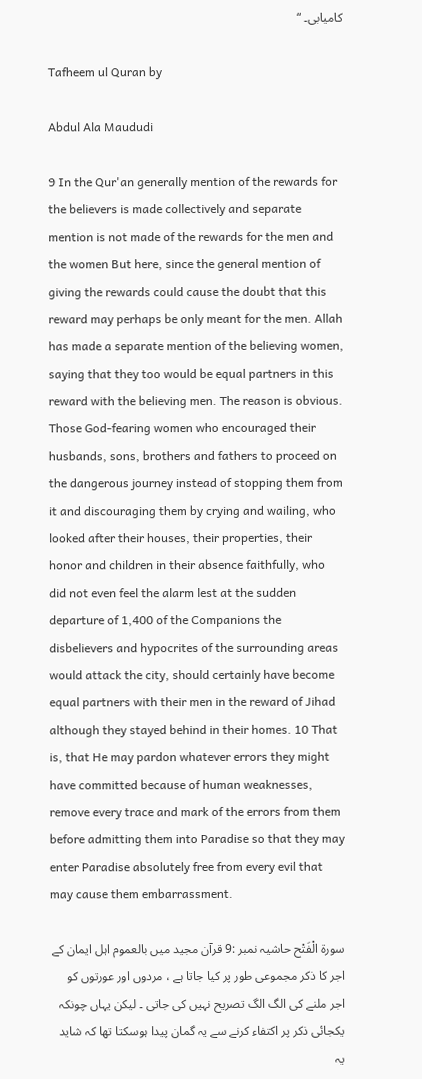کامیابی۔ “

Tafheem ul Quran by

Abdul Ala Maududi

9 In the Qur'an generally mention of the rewards for the believers is made collectively and separate mention is not made of the rewards for the men and the women But here, since the general mention of giving the rewards could cause the doubt that this reward may perhaps be only meant for the men. Allah has made a separate mention of the believing women, saying that they too would be equal partners in this reward with the believing men. The reason is obvious. Those God-fearing women who encouraged their husbands, sons, brothers and fathers to proceed on the dangerous journey instead of stopping them from it and discouraging them by crying and wailing, who looked after their houses, their properties, their honor and children in their absence faithfully, who did not even feel the alarm lest at the sudden departure of 1,400 of the Companions the disbelievers and hypocrites of the surrounding areas would attack the city, should certainly have become equal partners with their men in the reward of Jihad although they stayed behind in their homes. 10 That is, that He may pardon whatever errors they might have committed because of human weaknesses, remove every trace and mark of the errors from them before admitting them into Paradise so that they may enter Paradise absolutely free from every evil that may cause them embarrassment.

سورة الْفَتْح حاشیہ نمبر :9 قرآن مجید میں بالعموم اہل ایمان کے اجر کا ذکر مجموعی طور پر کیا جاتا ہے ، مردوں اور عورتوں کو اجر ملنے کی الگ الگ تصریح نہیں کی جاتی ۔ لیکن یہاں چونکہ یکجائی ذکر پر اکتفاء کرنے سے یہ گمان پیدا ہوسکتا تھا کہ شاید یہ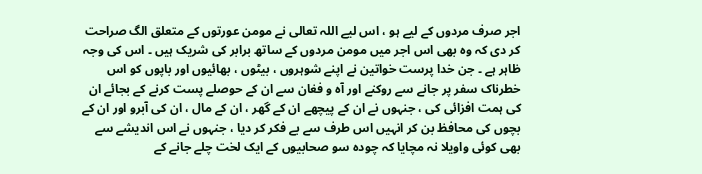اجر صرف مردوں کے لیے ہو ، اس لیے اللہ تعالی نے مومن عورتوں کے متعلق الگ صراحت کر دی کہ وہ بھی اس اجر میں مومن مردوں کے ساتھ برابر کی شریک ہیں ۔ اس کی وجہ ظاہر ہے ۔ جن خدا پرست خواتین نے اپنے شوہروں ، بیٹوں ، بھائیوں اور باپوں کو اس خطرناک سفر پر جانے سے روکنے اور آہ و فغان سے ان کے حوصلے پست کرنے کے بجائے ان کی ہمت افزائی کی ، جنہوں نے ان کے پیچھے ان کے گھر ، ان کے مال ، ان کی آبرو اور ان کے بچوں کی محافظ بن کر انہیں اس طرف سے بے فکر کر دیا ، جنہوں نے اس اندیشے سے بھی کوئی واویلا نہ مچایا کہ چودہ سو صحابیوں کے ایک لخت چلے جانے کے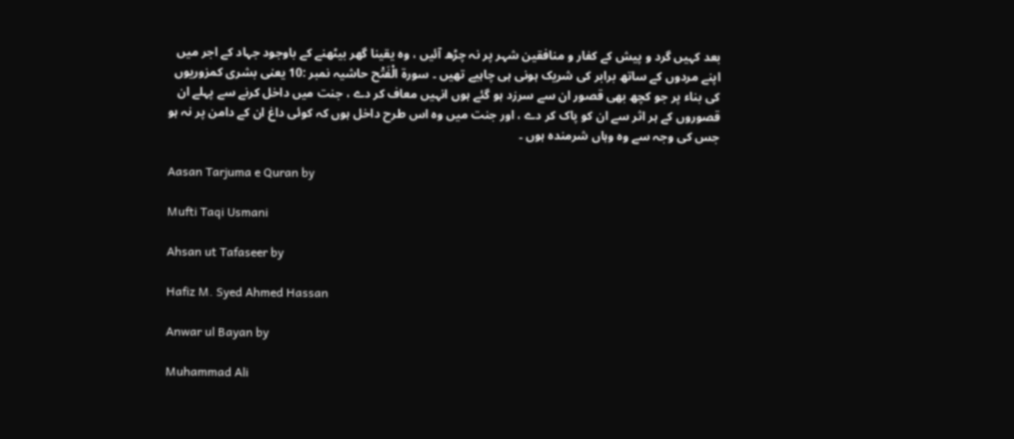بعد کہیں گرد و پیش کے کفار و منافقین شہر پر نہ چڑھ آئیں ، وہ یقینا گھر بیٹھنے کے باوجود جہاد کے اجر میں اپنے مردوں کے ساتھ برابر کی شریک ہونی ہی چاہیے تھیں ۔ سورة الْفَتْح حاشیہ نمبر :10 یعنی بشری کمزوریوں کی بناء پر جو کچھ بھی قصور ان سے سرزد ہو گئے ہوں انہیں معاف کر دے ، جنت میں داخل کرنے سے پہلے ان قصوروں کے ہر اثر سے ان کو پاک کر دے ، اور جنت میں وہ اس طرح داخل ہوں کہ کوئی داغ ان کے دامن پر نہ ہو جس کی وجہ سے وہ وہاں شرمندہ ہوں ۔

Aasan Tarjuma e Quran by

Mufti Taqi Usmani

Ahsan ut Tafaseer by

Hafiz M. Syed Ahmed Hassan

Anwar ul Bayan by

Muhammad Ali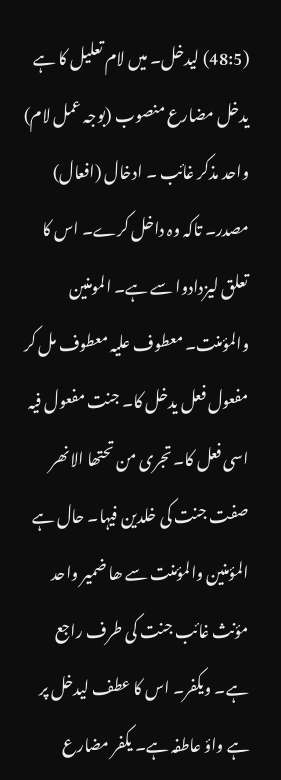(48:5) لیدخل۔ میں لام تعلیل کا ہے یدخل مضارع منصوب (بوجہ عمل لام) واحد مذکر غائب ۔ ادخال (افعال) مصدر۔ تاکہ وہ داخل کرے۔ اس کا تعلق لیزدادوا سے ہے۔ المومنین والمؤمنت۔ معطوف علیہ معطوف مل کر مفعول فعل یدخل کا۔ جنت مفعول فیہ اسی فعل کا۔ تجری من تحتھا الانھر صفت جنت کی خلدین فیہا۔ حال ہے المؤمنین والمؤمنت سے ھا ضمیر واحد مؤنث غائب جنت کی طرف راجع ہے۔ ویکفر۔ اس کا عطف لیدخل پر ہے واؤ عاطفہ ہے۔ یکفر مضارع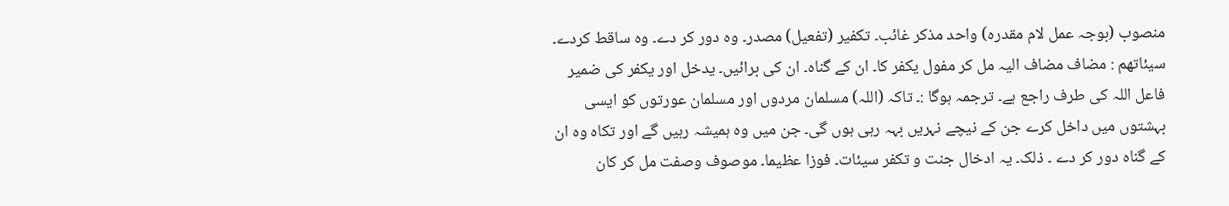منصوب (بوجہ عمل لام مقدرہ) واحد مذکر غائب۔ تکفیر (تفعیل) مصدر۔ وہ دور کر دے۔ وہ ساقط کردے۔ سیئاتھم : مضاف مضاف الیہ مل کر مفول یکفر کا۔ ان کے گناہ۔ ان کی برائیں۔ یدخل اور یکفر کی ضمیر فاعل اللہ کی طرف راجع ہے۔ ترجمہ ہوگا :۔ تاکہ (اللہ) مسلمان مردوں اور مسلمان عورتوں کو ایسی بہشتوں میں داخل کرے جن کے نیچے نہریں بہہ رہی ہوں گی۔ جن میں وہ ہمیشہ رہیں گے اور تکاہ وہ ان کے گناہ دور کر دے ۔ ذلک۔ یہ ادخال جنت و تکفر سیئات۔ فوزا عظیما۔ موصوف وصفت مل کر کان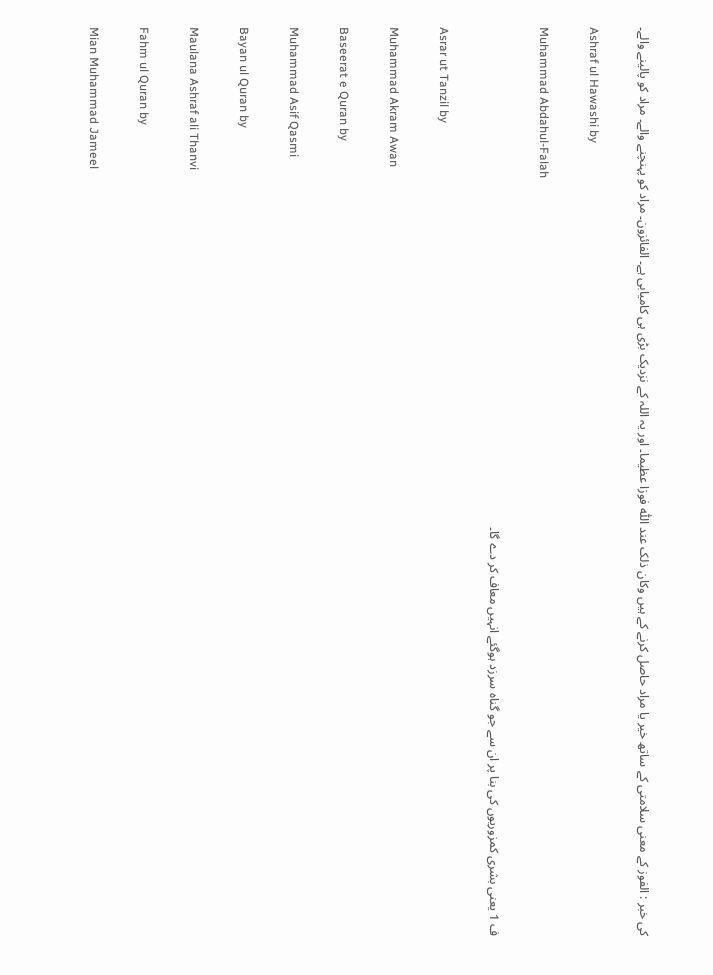کی خبر : الفوز کے معنی سلامتی کے ساتھ خیر یا مراد حاصل کرنے کے ہیں وکان ذلک عند اللّٰہ فوزا عظیما۔ اور یہ اللہ کے نزدیک بڑی ہی کامیابی ہے۔ الفائزون۔ مراد کو پہنچنے والے۔ مراد کو پالینے والے۔

Ashraf ul Hawashi by

Muhammad Abdahul-Falah

ف 1 یعنی بشری کمزوریوں کی بنا پر ان سے جو گناہ سرزد ہوگئے انہیں معاف کر دے گا۔

Asrar ut Tanzil by

Muhammad Akram Awan

Baseerat e Quran by

Muhammad Asif Qasmi

Bayan ul Quran by

Maulana Ashraf ali Thanvi

Fahm ul Quran by

Mian Muhammad Jameel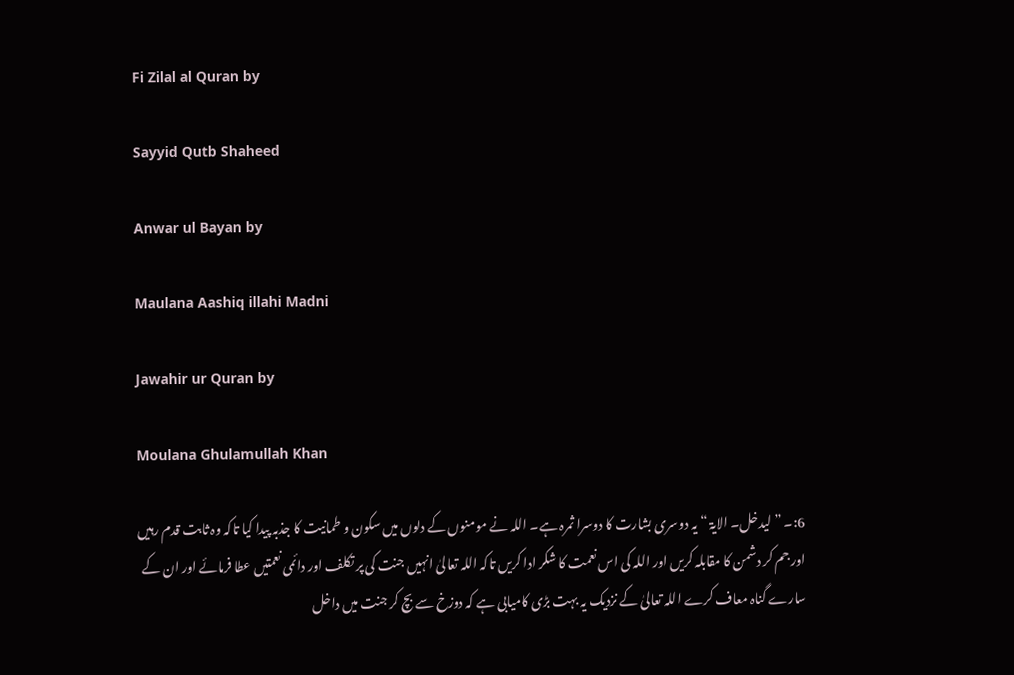Fi Zilal al Quran by

Sayyid Qutb Shaheed

Anwar ul Bayan by

Maulana Aashiq illahi Madni

Jawahir ur Quran by

Moulana Ghulamullah Khan

6:۔ ” لیدخل۔ الایۃ “ یہ دوسری بشارت کا دوسرا ثمرہ ہے۔ اللہ نے مومنوں کے دلوں میں سکون و طمانیت کا جذبہ پیدا کیا تاکہ وہ ثابت قدم رہیں اور جم کر دشمن کا مقابلہ کریں اور اللہ کی اس نعمت کا شکر ادا کریں تاکہ اللہ تعالیٰ انہیں جنت کی پر تکلف اور دائمی نعمتیں عطا فرمائے اور ان کے سارے گناہ معاف کرے اللہ تعالیٰ کے نزدیک یہ بہت بڑی کامیابی ہے کہ دوزخ سے بچ کر جنت میں داخل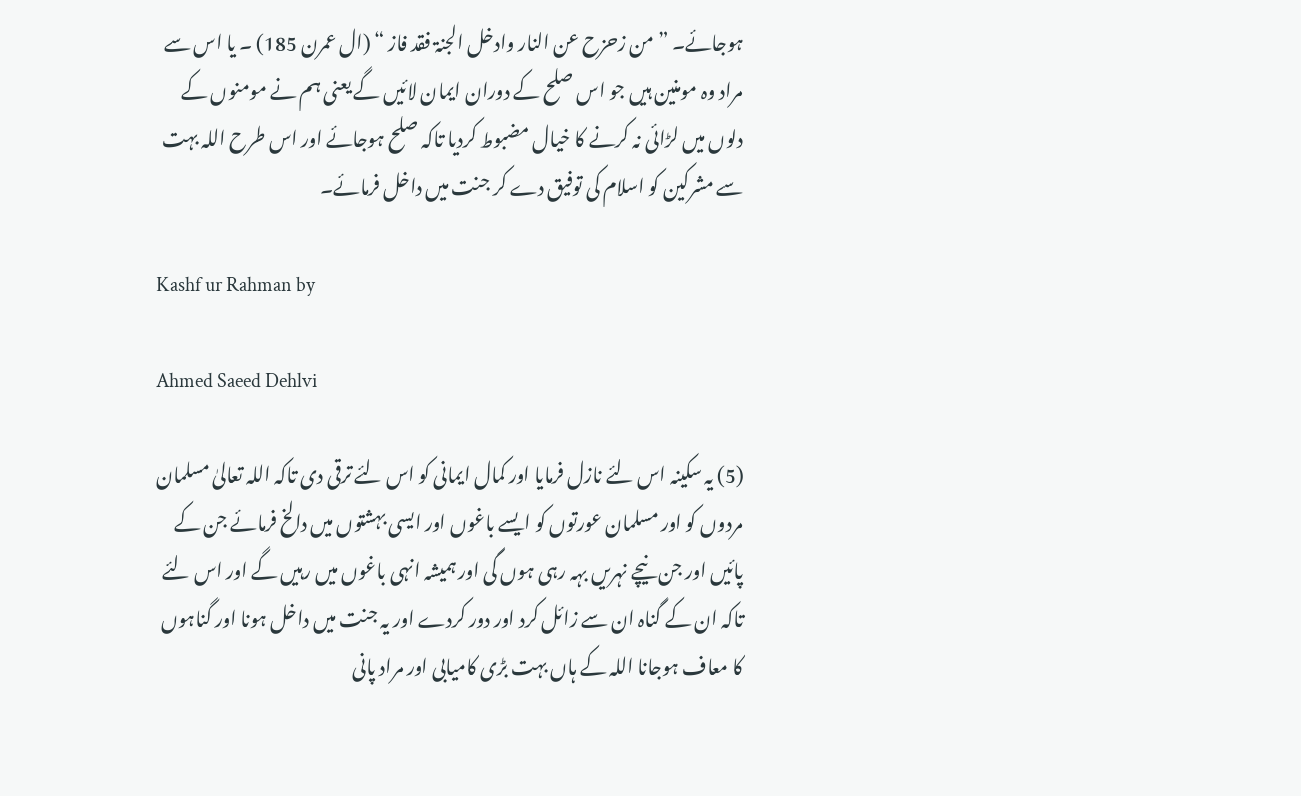ہوجائے۔ ” من زحزح عن النار وادخل الجنۃ فقد فاز “ (ال عمرن 185) ۔ یا اس سے مراد وہ مومنین ہیں جو اس صلح کے دوران ایمان لائیں گے یعنی ہم نے مومنوں کے دلوں میں لڑائی نہ کرنے کا خیال مضبوط کردیا تاکہ صلح ہوجائے اور اس طرح اللہ بہت سے مشرکین کو اسلام کی توفیق دے کر جنت میں داخل فرمائے۔

Kashf ur Rahman by

Ahmed Saeed Dehlvi

(5) یہ سکینہ اس لئے نازل فرمایا اور کمال ایمانی کو اس لئے ترقی دی تاکہ اللہ تعالیٰ مسلمان مردوں کو اور مسلمان عورتوں کو ایسے باغوں اور ایسی بہشتوں میں دالخ فرمائے جن کے پائیں اور جن نیچے نہریں بہہ رہی ہوں گی اور ہمیشہ انہی باغوں میں رہیں گے اور اس لئے تاکہ ان کے گناہ ان سے زائل کرد اور دور کردے اور یہ جنت میں داخل ہونا اور گناہوں کا معاف ہوجانا اللہ کے ہاں بہت بڑی کامیابی اور مراد پانی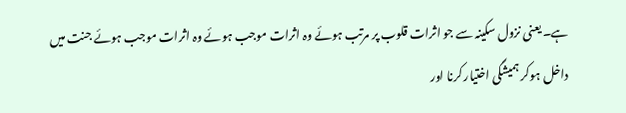ہے۔ یعنی نزول سکینہ سے جو اثرات قلوب پر مرتب ہوئے وہ اثرات موجب ہوئے وہ اثرات موجب ہوئے جنت میں داخل ہوکر ہمیشگی اختیار کرنا اور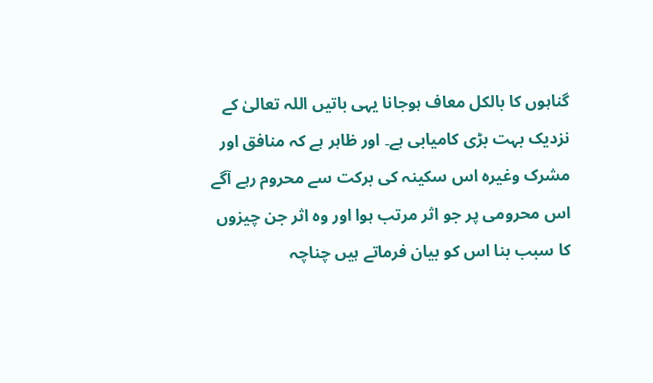گناہوں کا بالکل معاف ہوجانا یہی باتیں اللہ تعالیٰ کے نزدیک بہت بڑی کامیابی ہے۔ اور ظاہر ہے کہ منافق اور مشرک وغیرہ اس سکینہ کی برکت سے محروم رہے آگے اس محرومی پر جو اثر مرتب ہوا اور وہ اثر جن چیزوں کا سبب بنا اس کو بیان فرماتے ہیں چناچہ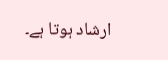ارشاد ہوتا ہے۔